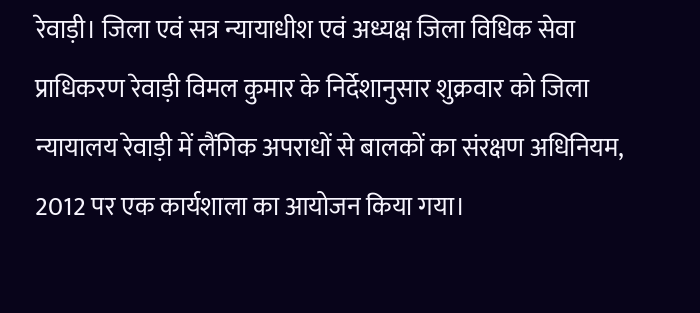रेवाड़ी। जिला एवं सत्र न्यायाधीश एवं अध्यक्ष जिला विधिक सेवा प्राधिकरण रेवाड़ी विमल कुमार के निर्देशानुसार शुक्रवार को जिला न्यायालय रेवाड़ी में लैंगिक अपराधों से बालकों का संरक्षण अधिनियम, 2012 पर एक कार्यशाला का आयोजन किया गया।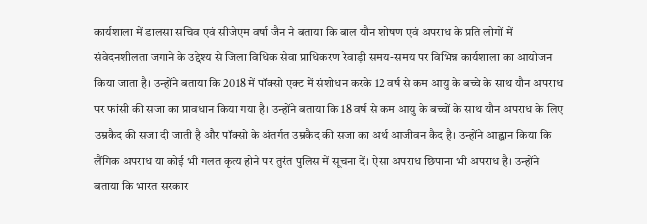कार्यशाला में डालसा सचिव एवं सीजेएम वर्षा जैन ने बताया कि बाल यौन शोषण एवं अपराध के प्रति लोगों में संवेदनशीलता जगाने के उद्देश्य से जिला विधिक सेवा प्राधिकरण रेवाड़ी समय-समय पर विभिन्न कार्यशाला का आयोजन किया जाता है। उन्होंने बताया कि 2018 में पॉक्सो एक्ट में संशोधन करके 12 वर्ष से कम आयु के बच्चे के साथ यौन अपराध पर फांसी की सजा का प्रावधान किया गया है। उन्होंने बताया कि 18 वर्ष से कम आयु के बच्चों के साथ यौन अपराध के लिए उम्रकैद की सजा दी जाती है और पॉक्सो के अंतर्गत उम्रकैद की सजा का अर्थ आजीवन कैद है। उन्होंने आह्वान किया कि लैंगिक अपराध या कोई भी गलत कृत्य होने पर तुरंत पुलिस में सूचना दें। ऐसा अपराध छिपाना भी अपराध है। उन्होंने बताया कि भारत सरकार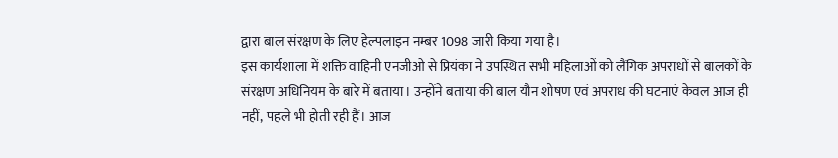द्वारा बाल संरक्षण के लिए हेल्पलाइन नम्बर 1098 जारी किया गया है।
इस कार्यशाला में शक्ति वाहिनी एनजीओ से प्रियंका ने उपस्थित सभी महिलाओं को लैंगिक अपराधों से बालकों के संरक्षण अधिनियम के बारे में बताया। उन्होंने बताया की बाल यौन शोषण एवं अपराध की घटनाएं केवल आज ही नहीं, पहले भी होती रही हैं। आज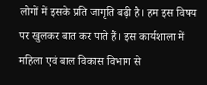लोगों में इसके प्रति जागृति बढ़ी है। हम इस विषय पर खुलकर बात कर पाते हैं। इस कार्यशाला में महिला एवं बाल विकास विभाग से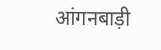आंगनबाड़ी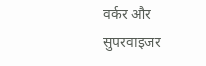वर्कर और सुपरवाइजर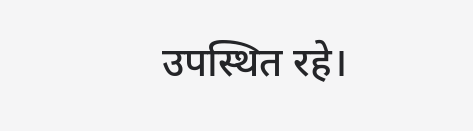उपस्थित रहे।